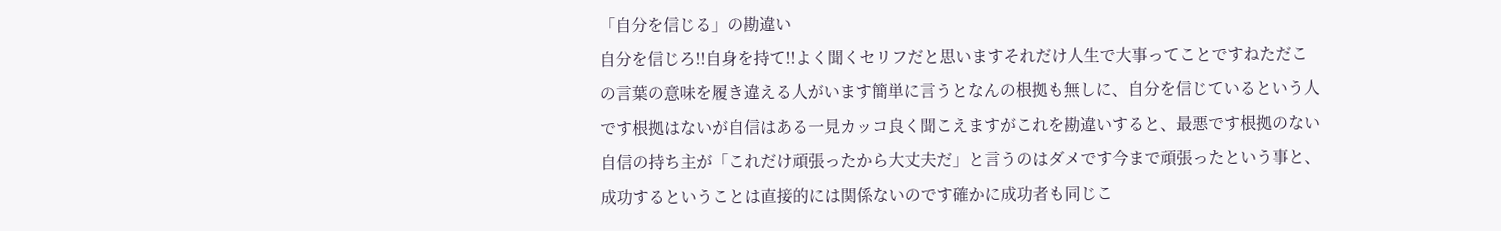「自分を信じる」の勘違い
自分を信じろ!!自身を持て!!よく聞くセリフだと思いますそれだけ人生で大事ってことですねただこの言葉の意味を履き違える人がいます簡単に言うとなんの根拠も無しに、自分を信じているという人です根拠はないが自信はある一見カッコ良く聞こえますがこれを勘違いすると、最悪です根拠のない自信の持ち主が「これだけ頑張ったから大丈夫だ」と言うのはダメです今まで頑張ったという事と、成功するということは直接的には関係ないのです確かに成功者も同じこ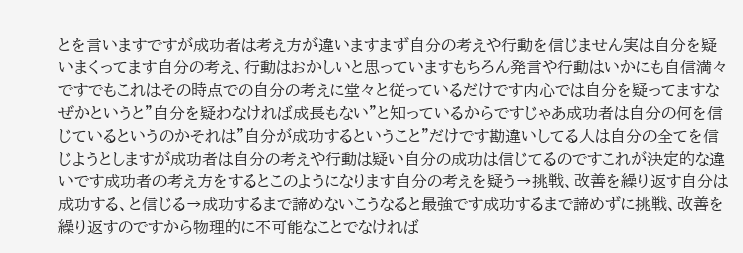とを言いますですが成功者は考え方が違いますまず自分の考えや行動を信じません実は自分を疑いまくってます自分の考え、行動はおかしいと思っていますもちろん発言や行動はいかにも自信満々ですでもこれはその時点での自分の考えに堂々と従っているだけです内心では自分を疑ってますなぜかというと”自分を疑わなければ成長もない”と知っているからですじゃあ成功者は自分の何を信じているというのかそれは”自分が成功するということ”だけです勘違いしてる人は自分の全てを信じようとしますが成功者は自分の考えや行動は疑い自分の成功は信じてるのですこれが決定的な違いです成功者の考え方をするとこのようになります自分の考えを疑う→挑戦、改善を繰り返す自分は成功する、と信じる→成功するまで諦めないこうなると最強です成功するまで諦めずに挑戦、改善を繰り返すのですから物理的に不可能なことでなければ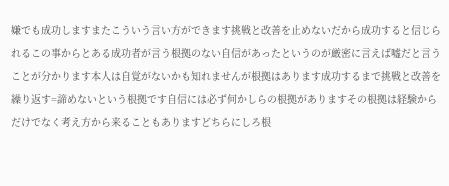嫌でも成功しますまたこういう言い方ができます挑戦と改善を止めないだから成功すると信じられるこの事からとある成功者が言う根拠のない自信があったというのが厳密に言えば嘘だと言うことが分かります本人は自覚がないかも知れませんが根拠はあります成功するまで挑戦と改善を繰り返す=諦めないという根拠です自信には必ず何かしらの根拠がありますその根拠は経験からだけでなく考え方から来ることもありますどちらにしろ根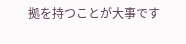拠を持つことが大事です